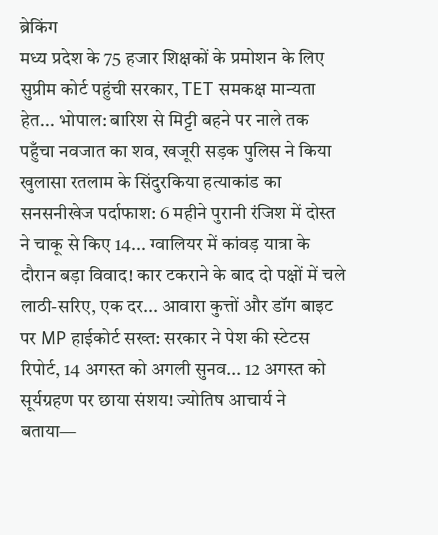ब्रेकिंग
मध्य प्रदेश के 75 हजार शिक्षकों के प्रमोशन के लिए सुप्रीम कोर्ट पहुंची सरकार, TET समकक्ष मान्यता हेत... भोपाल: बारिश से मिट्टी बहने पर नाले तक पहुँचा नवजात का शव, खजूरी सड़क पुलिस ने किया खुलासा रतलाम के सिंदुरकिया हत्याकांड का सनसनीखेज पर्दाफाश: 6 महीने पुरानी रंजिश में दोस्त ने चाकू से किए 14... ग्वालियर में कांवड़ यात्रा के दौरान बड़ा विवाद! कार टकराने के बाद दो पक्षों में चले लाठी-सरिए, एक दर... आवारा कुत्तों और डॉग बाइट पर MP हाईकोर्ट सख्त: सरकार ने पेश की स्टेटस रिपोर्ट, 14 अगस्त को अगली सुनव... 12 अगस्त को सूर्यग्रहण पर छाया संशय! ज्योतिष आचार्य ने बताया—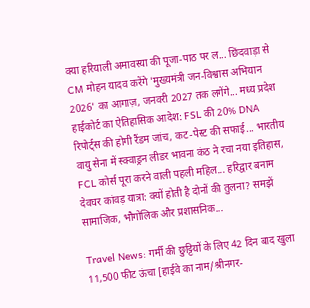क्या हरियाली अमावस्या की पूजा-पाठ पर ल... छिंदवाड़ा से CM मोहन यादव करेंगे 'मुख्यमंत्री जन-विश्वास अभियान 2026' का आगाज़, जनवरी 2027 तक लगेंगे... मध्य प्रदेश हाईकोर्ट का ऐतिहासिक आदेश: FSL की 20% DNA रिपोर्ट्स की होगी रैंडम जांच, कट-पेस्ट की सफाई... भारतीय वायु सेना में स्क्वाड्रन लीडर भावना कंठ ने रचा नया इतिहास, FCL कोर्स पूरा करने वाली पहली महिल... हरिद्वार बनाम देवघर कांवड़ यात्रा: क्यों होती है दोनों की तुलना? समझें सामाजिक, भौगोलिक और प्रशासनिक...

Travel News: गर्मी की छुट्टियों के लिए 42 दिन बाद खुला 11,500 फीट ऊंचा [हाईवे का नाम/श्रीनगर-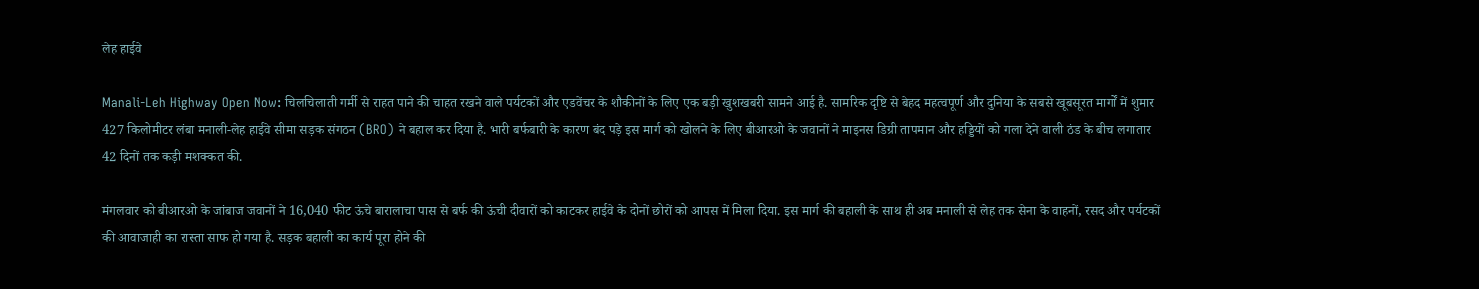लेह हाईवे

Manali-Leh Highway Open Now: चिलचिलाती गर्मी से राहत पाने की चाहत रखने वाले पर्यटकों और एडवेंचर के शौकीनों के लिए एक बड़ी खुशखबरी सामने आई है. सामरिक दृष्टि से बेहद महत्वपूर्ण और दुनिया के सबसे खूबसूरत मार्गों में शुमार 427 किलोमीटर लंबा मनाली-लेह हाईवे सीमा सड़क संगठन (BRO) ने बहाल कर दिया है. भारी बर्फबारी के कारण बंद पड़े इस मार्ग को खोलने के लिए बीआरओ के जवानों ने माइनस डिग्री तापमान और हड्डियों को गला देने वाली ठंड के बीच लगातार 42 दिनों तक कड़ी मशक्कत की.

मंगलवार को बीआरओ के जांबाज जवानों ने 16,040 फीट ऊंचे बारालाचा पास से बर्फ की ऊंची दीवारों को काटकर हाईवे के दोनों छोरों को आपस में मिला दिया. इस मार्ग की बहाली के साथ ही अब मनाली से लेह तक सेना के वाहनों, रसद और पर्यटकों की आवाजाही का रास्ता साफ हो गया है. सड़क बहाली का कार्य पूरा होने की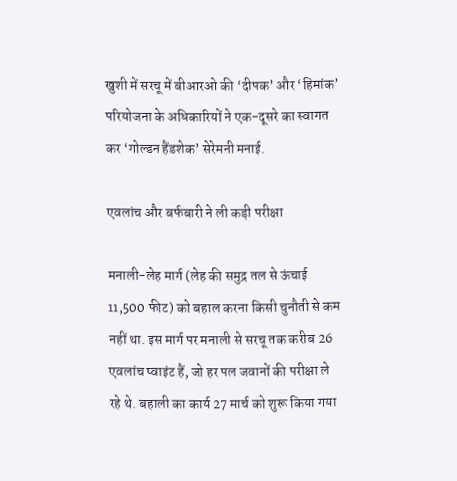खुशी में सरचू में बीआरओ की ‘दीपक’ और ‘हिमांक’ परियोजना के अधिकारियों ने एक-दूसरे का स्वागत कर ‘गोल्डन हैंडशेक’ सेरेमनी मनाई.

एवलांच और बर्फबारी ने ली कड़ी परीक्षा

मनाली-लेह मार्ग (लेह की समुद्र तल से ऊंचाई 11,500 फीट) को बहाल करना किसी चुनौती से कम नहीं था. इस मार्ग पर मनाली से सरचू तक करीब 26 एवलांच प्वाइंट हैं, जो हर पल जवानों की परीक्षा ले रहे थे. बहाली का कार्य 27 मार्च को शुरू किया गया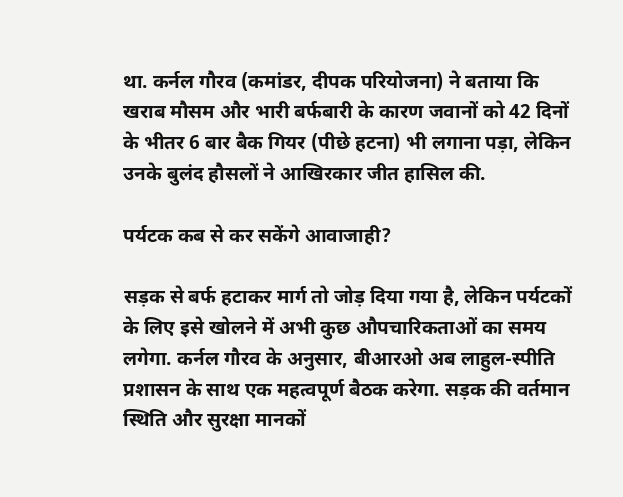था. कर्नल गौरव (कमांडर, दीपक परियोजना) ने बताया कि खराब मौसम और भारी बर्फबारी के कारण जवानों को 42 दिनों के भीतर 6 बार बैक गियर (पीछे हटना) भी लगाना पड़ा, लेकिन उनके बुलंद हौसलों ने आखिरकार जीत हासिल की.

पर्यटक कब से कर सकेंगे आवाजाही?

सड़क से बर्फ हटाकर मार्ग तो जोड़ दिया गया है, लेकिन पर्यटकों के लिए इसे खोलने में अभी कुछ औपचारिकताओं का समय लगेगा. कर्नल गौरव के अनुसार, बीआरओ अब लाहुल-स्पीति प्रशासन के साथ एक महत्वपूर्ण बैठक करेगा. सड़क की वर्तमान स्थिति और सुरक्षा मानकों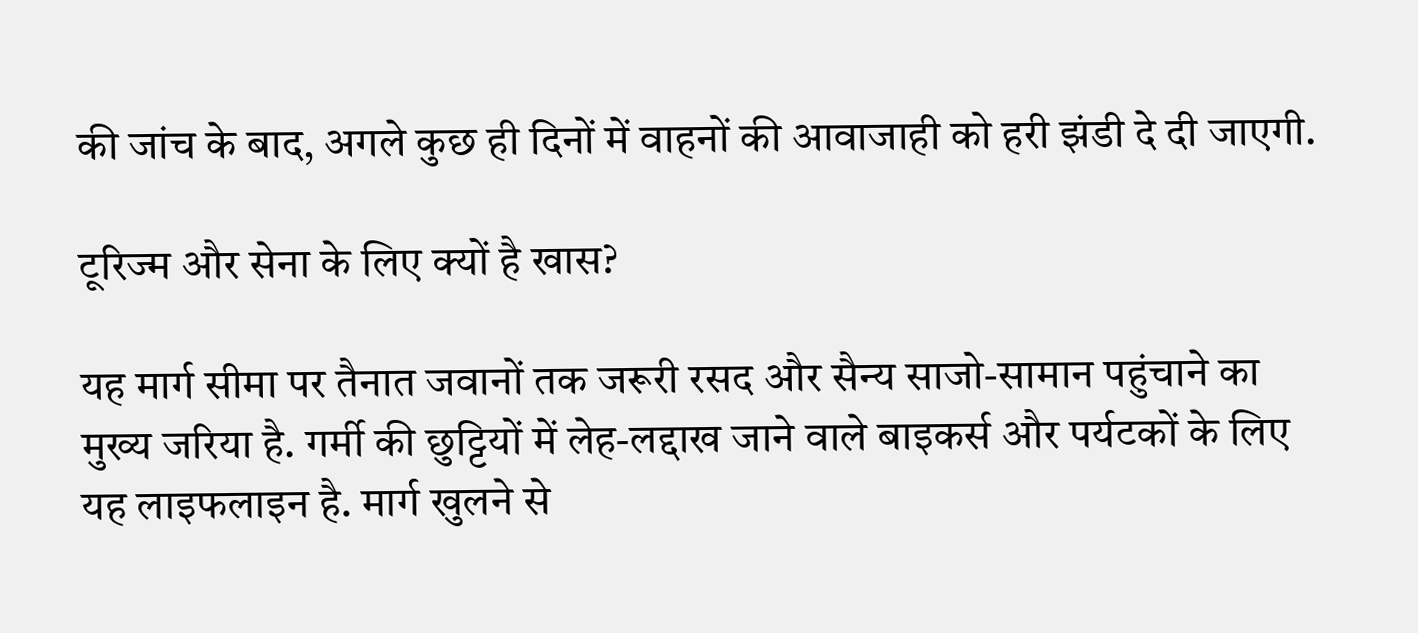की जांच के बाद, अगले कुछ ही दिनों में वाहनों की आवाजाही को हरी झंडी दे दी जाएगी.

टूरिज्म और सेना के लिए क्यों है खास?

यह मार्ग सीमा पर तैनात जवानों तक जरूरी रसद और सैन्य साजो-सामान पहुंचाने का मुख्य जरिया है. गर्मी की छुट्टियों में लेह-लद्दाख जाने वाले बाइकर्स और पर्यटकों के लिए यह लाइफलाइन है. मार्ग खुलने से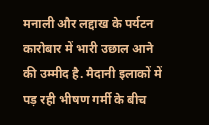मनाली और लद्दाख के पर्यटन कारोबार में भारी उछाल आने की उम्मीद है. मैदानी इलाकों में पड़ रही भीषण गर्मी के बीच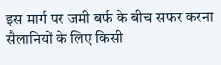इस मार्ग पर जमी बर्फ के बीच सफर करना सैलानियों के लिए किसी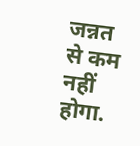जन्नत से कम नहीं होगा.